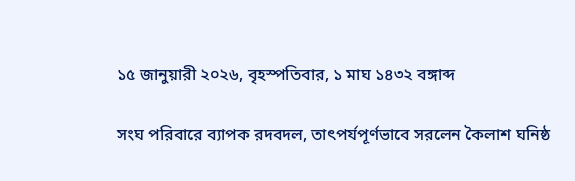১৫ জানুয়ারী ২০২৬, বৃহস্পতিবার, ১ মাঘ ১৪৩২ বঙ্গাব্দ

সংঘ পরিবারে ব্যাপক রদবদল, তাৎপর্যপূর্ণভাবে সরলেন কৈলাশ ঘনিষ্ঠ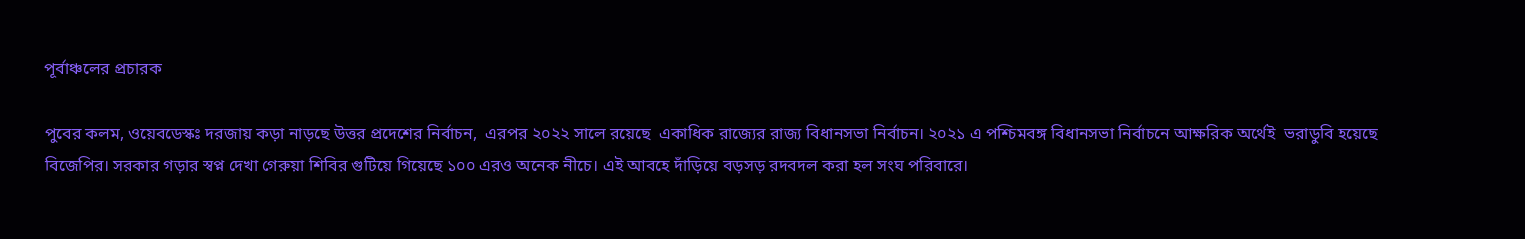পূর্বাঞ্চলের প্রচারক

পুবের কলম, ওয়েবডেস্কঃ দরজায় কড়া নাড়ছে উত্তর প্রদেশের নির্বাচন,  এরপর ২০২২ সালে রয়েছে  একাধিক রাজ্যের রাজ্য বিধানসভা নির্বাচন। ২০২১ এ পশ্চিমবঙ্গ বিধানসভা নির্বাচনে আক্ষরিক অর্থেই  ভরাডুবি হয়েছে বিজেপির। সরকার গড়ার স্বপ্ন দেখা গেরুয়া শিবির গুটিয়ে গিয়েছে ১০০ এরও অনেক নীচে। এই আবহে দাঁড়িয়ে বড়সড় রদবদল করা হল সংঘ পরিবারে।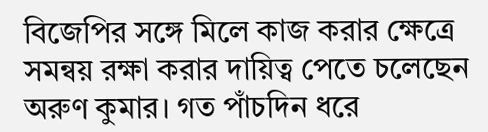বিজেপির সঙ্গে মিলে কাজ করার ক্ষেত্রে সমন্বয় রক্ষা করার দায়িত্ব পেতে চলেছেন অরুণ কুমার। গত পাঁচদিন ধরে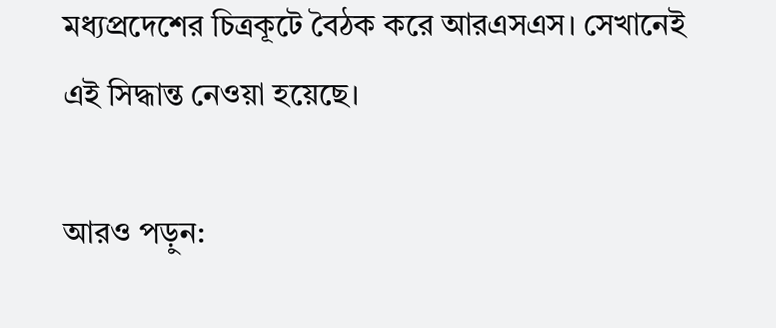মধ্যপ্রদেশের চিত্রকূটে বৈঠক করে আরএসএস। সেখানেই এই সিদ্ধান্ত নেওয়া হয়েছে।

আরও পড়ুন: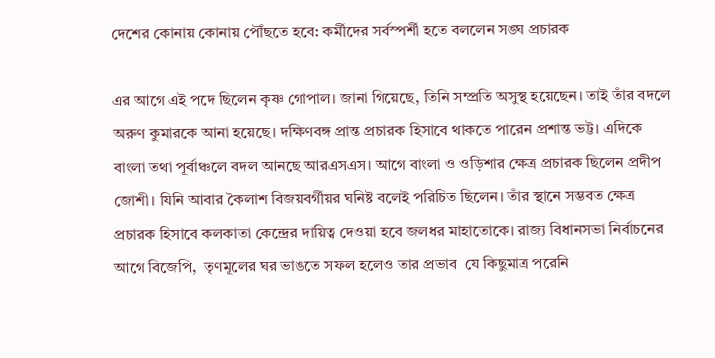দেশের কোনায় কোনায় পৌঁছতে হবে: কর্মীদের সর্বস্পর্শী হতে বললেন সঙ্ঘ প্রচারক

এর আগে এই পদে ছিলেন কৃষ্ণ গোপাল। জানা গিয়েছে, তিনি সম্প্রতি অসুস্থ হয়েছেন। তাই তাঁর বদলে অরুণ কুমারকে আনা হয়েছে। দক্ষিণবঙ্গ প্রান্ত প্রচারক হিসাবে থাকতে পারেন প্রশান্ত ভট্ট। এদিকে বাংলা তথা পূর্বাঞ্চলে বদল আনছে আরএসএস। আগে বাংলা ও ওড়িশার ক্ষেত্র প্রচারক ছিলেন প্রদীপ জোশী। যিনি আবার কৈলাশ বিজয়বর্গীয়র ঘনিষ্ট বলেই পরিচিত ছিলেন। তাঁর স্থানে সম্ভবত ক্ষেত্র প্রচারক হিসাবে কলকাতা কেন্দ্রের দায়িত্ব দেওয়া হবে জলধর মাহাতোকে। রাজ্য বিধানসভা নির্বাচনের আগে বিজেপি,  তৃণমূলের ঘর ভাঙতে সফল হলেও তার প্রভাব  যে কিছুমাত্র পরেনি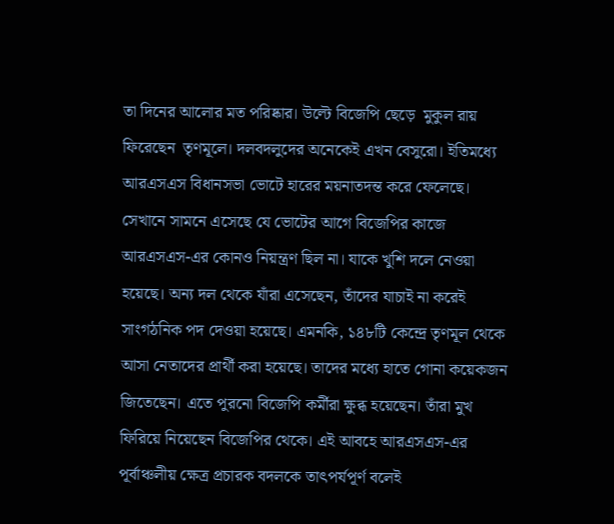তা দিনের আলোর মত পরিষ্কার। উল্টে বিজেপি ছেড়ে  মুকুল রায় ফিরেছেন  তৃণমূলে। দলবদলুদের অনেকেই এখন বেসুরো। ইতিমধ্যে আরএসএস বিধানসভা ভোটে হারের ময়নাতদন্ত করে ফেলেছে। সেখানে সামনে এসেছে যে ভোটের আগে বিজেপির কাজে আরএসএস-এর কোনও নিয়ন্ত্রণ ছিল না। যাকে খুশি দলে নেওয়া হয়েছে। অন্য দল থেকে যাঁরা এসেছেন, তাঁদের যাচাই না করেই সাংগঠনিক পদ দেওয়া হয়েছে। এমনকি, ১৪৮টি কেন্দ্রে তৃণমূল থেকে আসা নেতাদের প্রার্থী করা হয়েছে। তাদের মধ্যে হাতে গোনা কয়েকজন জিতেছেন। এতে পুরনো বিজেপি কর্মীরা ক্ষুব্ধ হয়েছেন। তাঁরা মুখ ফিরিয়ে নিয়েছেন বিজেপির থেকে। এই আবহে আরএসএস-এর পূর্বাঞ্চলীয় ক্ষেত্র প্রচারক বদলকে তাৎপর্যপূর্ণ বলেই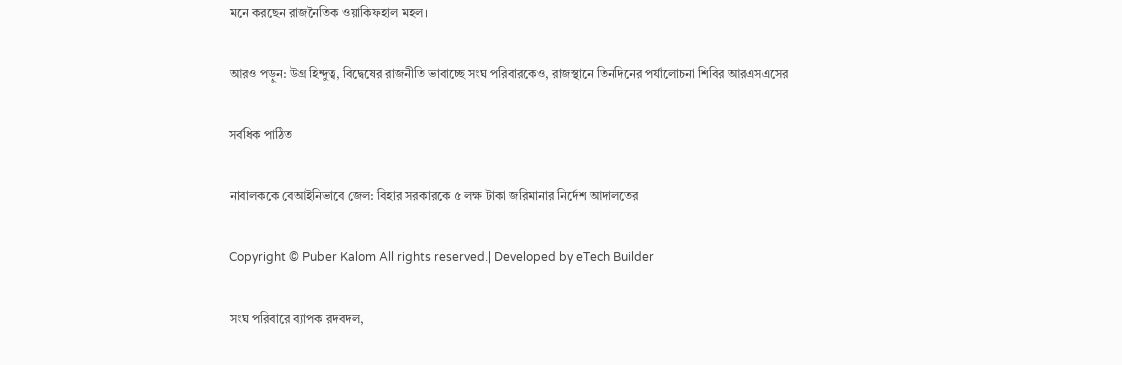মনে করছেন রাজনৈতিক ওয়াকিফহাল মহল।

আরও পড়ুন: উগ্র হিন্দুত্ব, বিদ্বেষের রাজনীতি ভাবাচ্ছে সংঘ পরিবারকেও, রাজস্থানে তিনদিনের পর্যালোচনা শিবির আরএসএসের

সর্বধিক পাঠিত

নাবালককে বেআইনিভাবে জেল: বিহার সরকারকে ৫ লক্ষ টাকা জরিমানার নির্দেশ আদালতের

Copyright © Puber Kalom All rights reserved.| Developed by eTech Builder

সংঘ পরিবারে ব্যাপক রদবদল,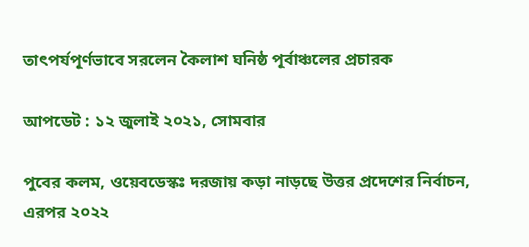তাৎপর্যপূর্ণভাবে সরলেন কৈলাশ ঘনিষ্ঠ পূর্বাঞ্চলের প্রচারক

আপডেট : ১২ জুলাই ২০২১, সোমবার

পুবের কলম, ওয়েবডেস্কঃ দরজায় কড়া নাড়ছে উত্তর প্রদেশের নির্বাচন,  এরপর ২০২২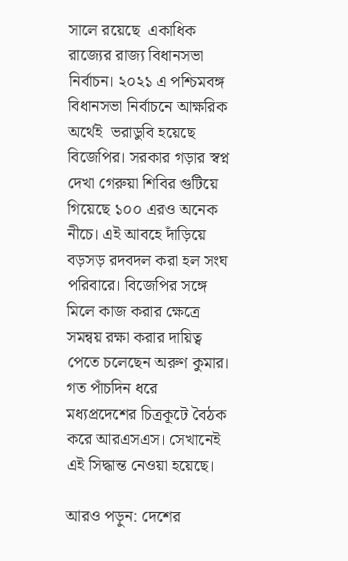সালে রয়েছে  একাধিক রাজ্যের রাজ্য বিধানসভা নির্বাচন। ২০২১ এ পশ্চিমবঙ্গ বিধানসভা নির্বাচনে আক্ষরিক অর্থেই  ভরাডুবি হয়েছে বিজেপির। সরকার গড়ার স্বপ্ন দেখা গেরুয়া শিবির গুটিয়ে গিয়েছে ১০০ এরও অনেক নীচে। এই আবহে দাঁড়িয়ে বড়সড় রদবদল করা হল সংঘ পরিবারে। বিজেপির সঙ্গে মিলে কাজ করার ক্ষেত্রে সমন্বয় রক্ষা করার দায়িত্ব পেতে চলেছেন অরুণ কুমার। গত পাঁচদিন ধরে মধ্যপ্রদেশের চিত্রকূটে বৈঠক করে আরএসএস। সেখানেই এই সিদ্ধান্ত নেওয়া হয়েছে।

আরও পড়ুন: দেশের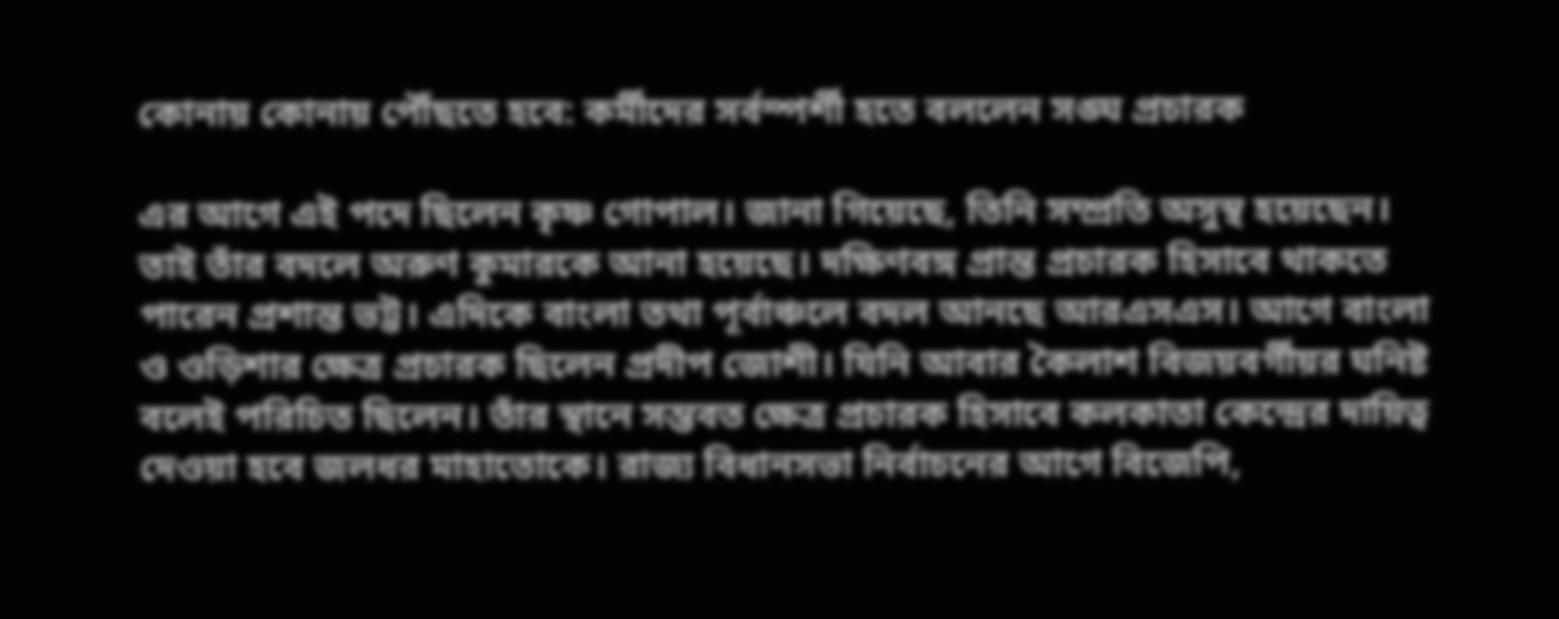কোনায় কোনায় পৌঁছতে হবে: কর্মীদের সর্বস্পর্শী হতে বললেন সঙ্ঘ প্রচারক

এর আগে এই পদে ছিলেন কৃষ্ণ গোপাল। জানা গিয়েছে, তিনি সম্প্রতি অসুস্থ হয়েছেন। তাই তাঁর বদলে অরুণ কুমারকে আনা হয়েছে। দক্ষিণবঙ্গ প্রান্ত প্রচারক হিসাবে থাকতে পারেন প্রশান্ত ভট্ট। এদিকে বাংলা তথা পূর্বাঞ্চলে বদল আনছে আরএসএস। আগে বাংলা ও ওড়িশার ক্ষেত্র প্রচারক ছিলেন প্রদীপ জোশী। যিনি আবার কৈলাশ বিজয়বর্গীয়র ঘনিষ্ট বলেই পরিচিত ছিলেন। তাঁর স্থানে সম্ভবত ক্ষেত্র প্রচারক হিসাবে কলকাতা কেন্দ্রের দায়িত্ব দেওয়া হবে জলধর মাহাতোকে। রাজ্য বিধানসভা নির্বাচনের আগে বিজেপি,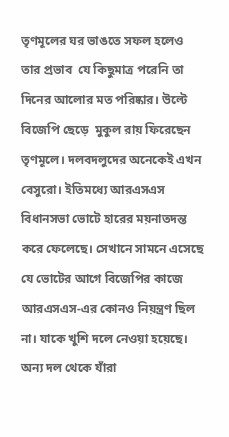তৃণমূলের ঘর ভাঙতে সফল হলেও তার প্রভাব  যে কিছুমাত্র পরেনি তা দিনের আলোর মত পরিষ্কার। উল্টে বিজেপি ছেড়ে  মুকুল রায় ফিরেছেন  তৃণমূলে। দলবদলুদের অনেকেই এখন বেসুরো। ইতিমধ্যে আরএসএস বিধানসভা ভোটে হারের ময়নাতদন্ত করে ফেলেছে। সেখানে সামনে এসেছে যে ভোটের আগে বিজেপির কাজে আরএসএস-এর কোনও নিয়ন্ত্রণ ছিল না। যাকে খুশি দলে নেওয়া হয়েছে। অন্য দল থেকে যাঁরা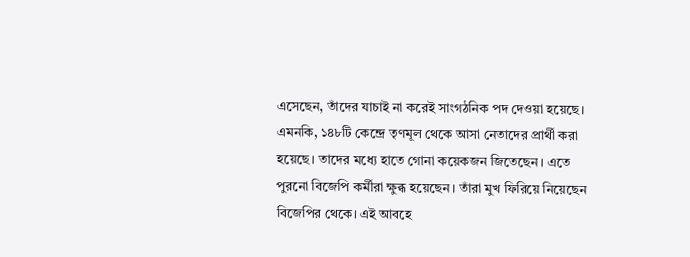এসেছেন, তাঁদের যাচাই না করেই সাংগঠনিক পদ দেওয়া হয়েছে। এমনকি, ১৪৮টি কেন্দ্রে তৃণমূল থেকে আসা নেতাদের প্রার্থী করা হয়েছে। তাদের মধ্যে হাতে গোনা কয়েকজন জিতেছেন। এতে পুরনো বিজেপি কর্মীরা ক্ষুব্ধ হয়েছেন। তাঁরা মুখ ফিরিয়ে নিয়েছেন বিজেপির থেকে। এই আবহে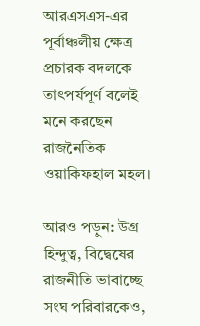আরএসএস-এর পূর্বাঞ্চলীয় ক্ষেত্র প্রচারক বদলকে তাৎপর্যপূর্ণ বলেই মনে করছেন রাজনৈতিক ওয়াকিফহাল মহল।

আরও পড়ুন: উগ্র হিন্দুত্ব, বিদ্বেষের রাজনীতি ভাবাচ্ছে সংঘ পরিবারকেও,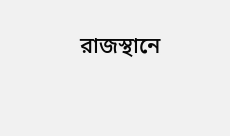রাজস্থানে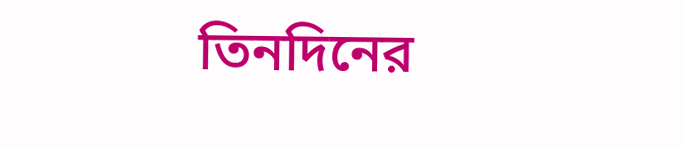তিনদিনের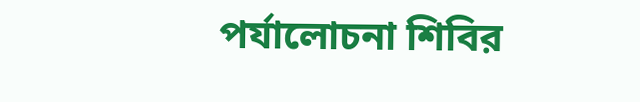পর্যালোচনা শিবির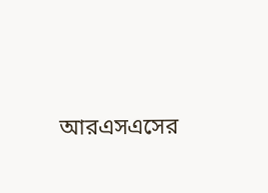আরএসএসের